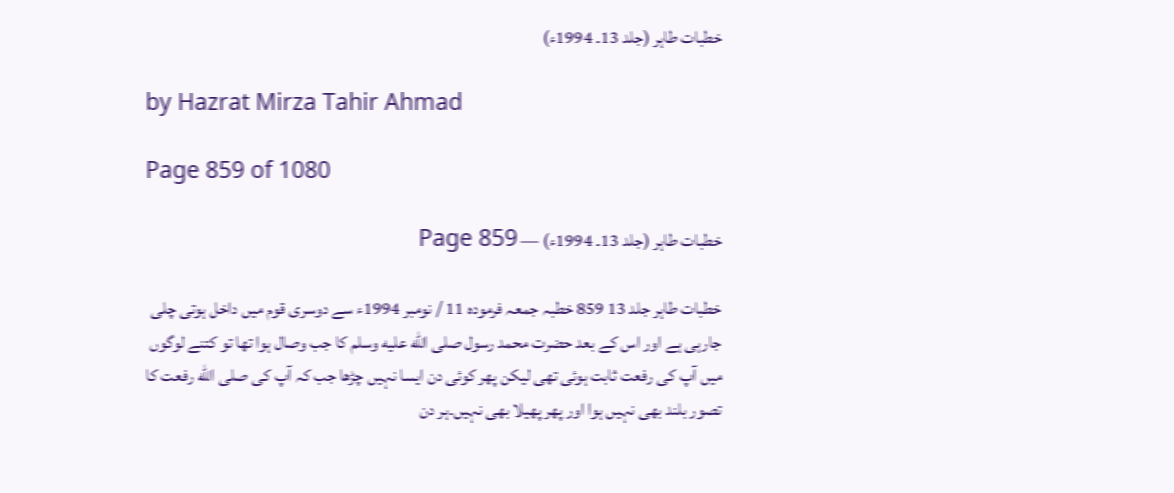خطبات طاہر (جلد 13۔ 1994ء)

by Hazrat Mirza Tahir Ahmad

Page 859 of 1080

خطبات طاہر (جلد 13۔ 1994ء) — Page 859

خطبات طاہر جلد 13 859 خطبہ جمعہ فرموده 11 / نومبر 1994ء سے دوسری قوم میں داخل ہوتی چلی جارہی ہے اور اس کے بعد حضرت محمد رسول صلى الله عليه وسلم کا جب وصال ہوا تھا تو کتنے لوگوں میں آپ کی رفعت ثابت ہوئی تھی لیکن پھر کوئی دن ایسا نہیں چڑھا جب کہ آپ کی صلى الله رفعت کا تصور بلند بھی نہیں ہوا اور پھر پھیلا بھی نہیں۔ہر دن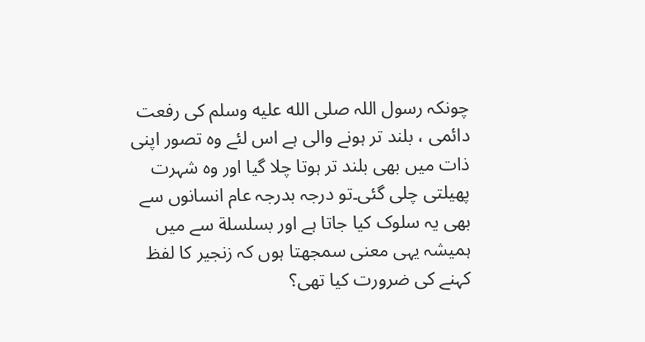چونکہ رسول اللہ صلى الله عليه وسلم کی رفعت دائمی ، بلند تر ہونے والی ہے اس لئے وہ تصور اپنی ذات میں بھی بلند تر ہوتا چلا گیا اور وہ شہرت پھیلتی چلی گئی۔تو درجہ بدرجہ عام انسانوں سے بھی یہ سلوک کیا جاتا ہے اور بسلسلة سے میں ہمیشہ یہی معنی سمجھتا ہوں کہ زنجیر کا لفظ کہنے کی ضرورت کیا تھی؟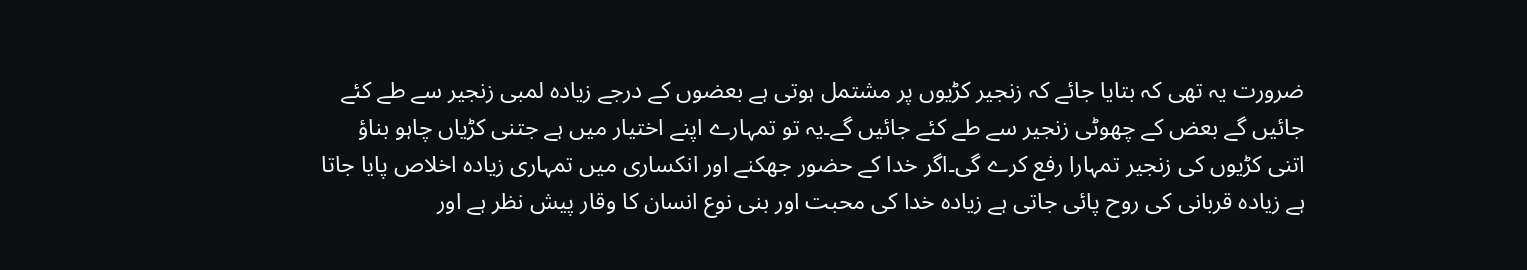ضرورت یہ تھی کہ بتایا جائے کہ زنجیر کڑیوں پر مشتمل ہوتی ہے بعضوں کے درجے زیادہ لمبی زنجیر سے طے کئے جائیں گے بعض کے چھوٹی زنجیر سے طے کئے جائیں گے۔یہ تو تمہارے اپنے اختیار میں ہے جتنی کڑیاں چاہو بناؤ اتنی کڑیوں کی زنجیر تمہارا رفع کرے گی۔اگر خدا کے حضور جھکنے اور انکساری میں تمہاری زیادہ اخلاص پایا جاتا ہے زیادہ قربانی کی روح پائی جاتی ہے زیادہ خدا کی محبت اور بنی نوع انسان کا وقار پیش نظر ہے اور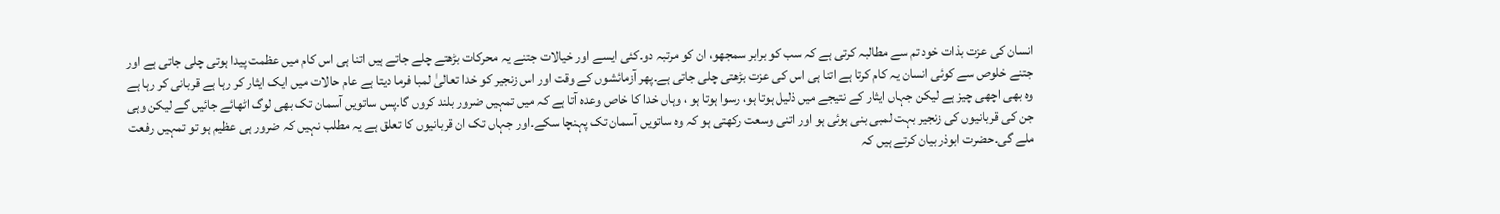انسان کی عزت بذات خود تم سے مطالبہ کرتی ہے کہ سب کو برابر سمجھو، ان کو مرتبہ دو۔کئی ایسے اور خیالات جتنے یہ محرکات بڑھتے چلے جاتے ہیں اتنا ہی اس کام میں عظمت پیدا ہوتی چلی جاتی ہے اور جتنے خلوص سے کوئی انسان یہ کام کرتا ہے اتنا ہی اس کی عزت بڑھتی چلی جاتی ہے۔پھر آزمائشوں کے وقت اور اس زنجیر کو خدا تعالیٰ لمبا فرما دیتا ہے عام حالات میں ایک ایثار کر رہا ہے قربانی کر رہا ہے وہ بھی اچھی چیز ہے لیکن جہاں ایثار کے نتیجے میں ذلیل ہوتا ہو، رسوا ہوتا ہو ، وہاں خدا کا خاص وعدہ آتا ہے کہ میں تمہیں ضرور بلند کروں گا۔پس ساتویں آسمان تک بھی لوگ اٹھائے جائیں گے لیکن وہی جن کی قربانیوں کی زنجیر بہت لمبی بنی ہوئی ہو اور اتنی وسعت رکھتی ہو کہ وہ ساتویں آسمان تک پہنچا سکے۔اور جہاں تک ان قربانیوں کا تعلق ہے یہ مطلب نہیں کہ ضرور ہی عظیم ہو تو تمہیں رفعت ملے گی۔حضرت ابوذر بیان کرتے ہیں کہ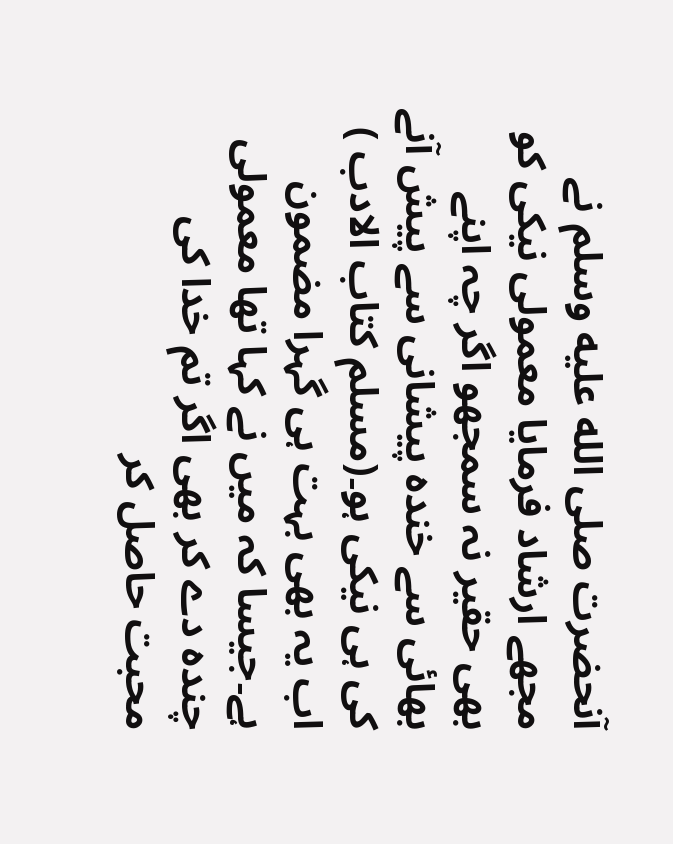آنحضرت صلى الله عليه وسلم نے مجھے ارشاد فرمایا معمولی نیکی کو بھی حقیر نہ سمجھو اگر چہ اپنے بھائی سے خندہ پیشانی سے پیش آنے کی ہی نیکی ہو۔(مسلم کتاب الادب ) اب یہ بھی بہت ہی گہرا مضمون ہے۔جیسا کہ میں نے کہا تھا معمولی چندہ دے کر بھی اگر تم خدا کی محبت حاصل کر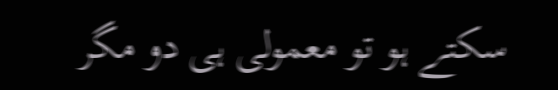سکتے ہو تو معمولی ہی دو مگر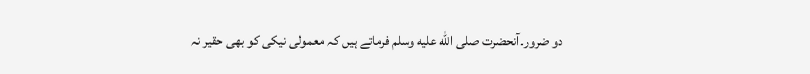دو ضرور۔آنحضرت صلى الله عليه وسلم فرماتے ہیں کہ معمولی نیکی کو بھی حقیر نہ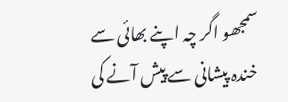سمجھو اگر چہ اپنے بھائی سے خندہ پیشانی سے پیش آنے کی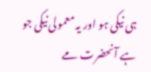ہی نیکی ہو اور یہ معمولی نیکی جو ہے آنحضرت مے